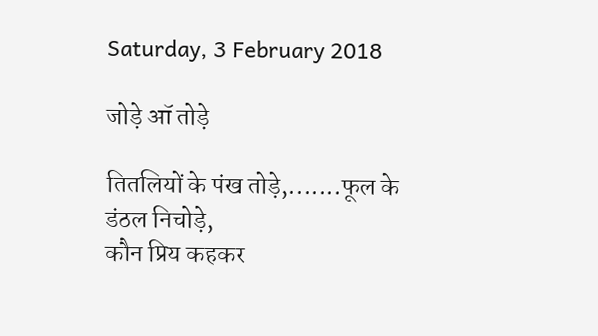Saturday, 3 February 2018

जोड़े ऑ तोड़े

तितलियों के पंख तोड़े,.......फूल के डंठल निचोड़े,
कौन प्रिय कहकर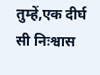तुम्हें,एक दीर्घ सी निःश्वास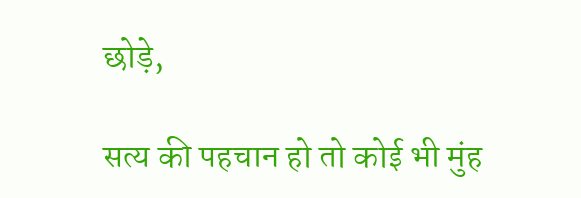छोड़े,

सत्य की पहचान हो तो कोई भी मुंह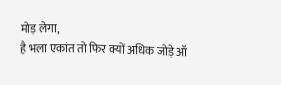मोड़ लेगा,
है भला एकांत तो फिर क्यों अधिक जोड़े ऑ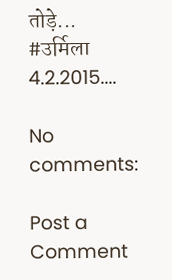तोड़े...
#उर्मिला
4.2.2015....

No comments:

Post a Comment